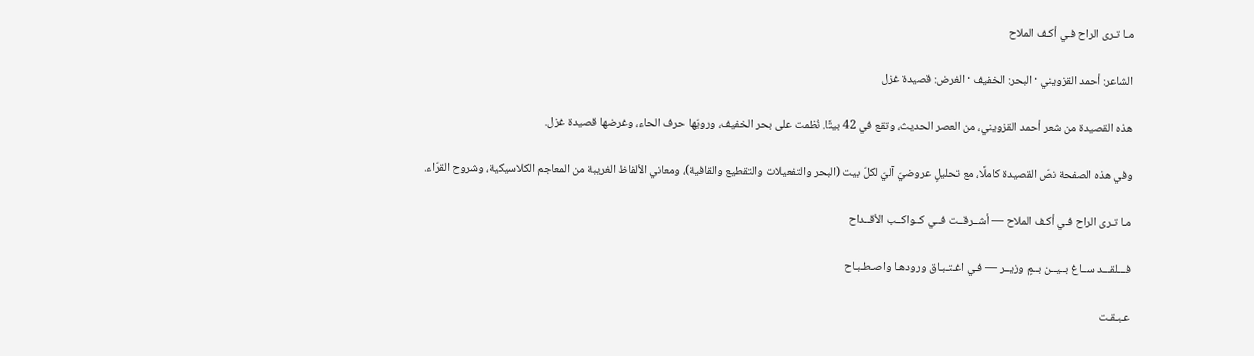مـا تـرى الراح فـي أكـف الملاح

الشاعر: أحمد القزويني · البحر: الخفيف · الغرض: قصيدة غزل

هذه القصيدة من شعر أحمد القزويني، من العصر الحديث، وتقع في 42 بيتًا. نُظمت على بحر الخفيف، ورويّها حرف الحاء، وغرضها قصيدة غزل.

وفي هذه الصفحة نصّ القصيدة كاملًا، مع تحليلٍ عروضيّ آليّ لكلّ بيت (البحر والتفعيلات والتقطيع والقافية)، ومعاني الألفاظ الغريبة من المعاجم الكلاسيكية، وشروح القرّاء.

مـا تـرى الراح فـي أكـف الملاح — أشــرقــت فــي كــواكــب الأقــداح

فـــلقـــد ســاغ بــيــن بــمٍ وزيــر — فـي اغـتـبـاق ورودهـا واصـطـبـاح

عـبـقـت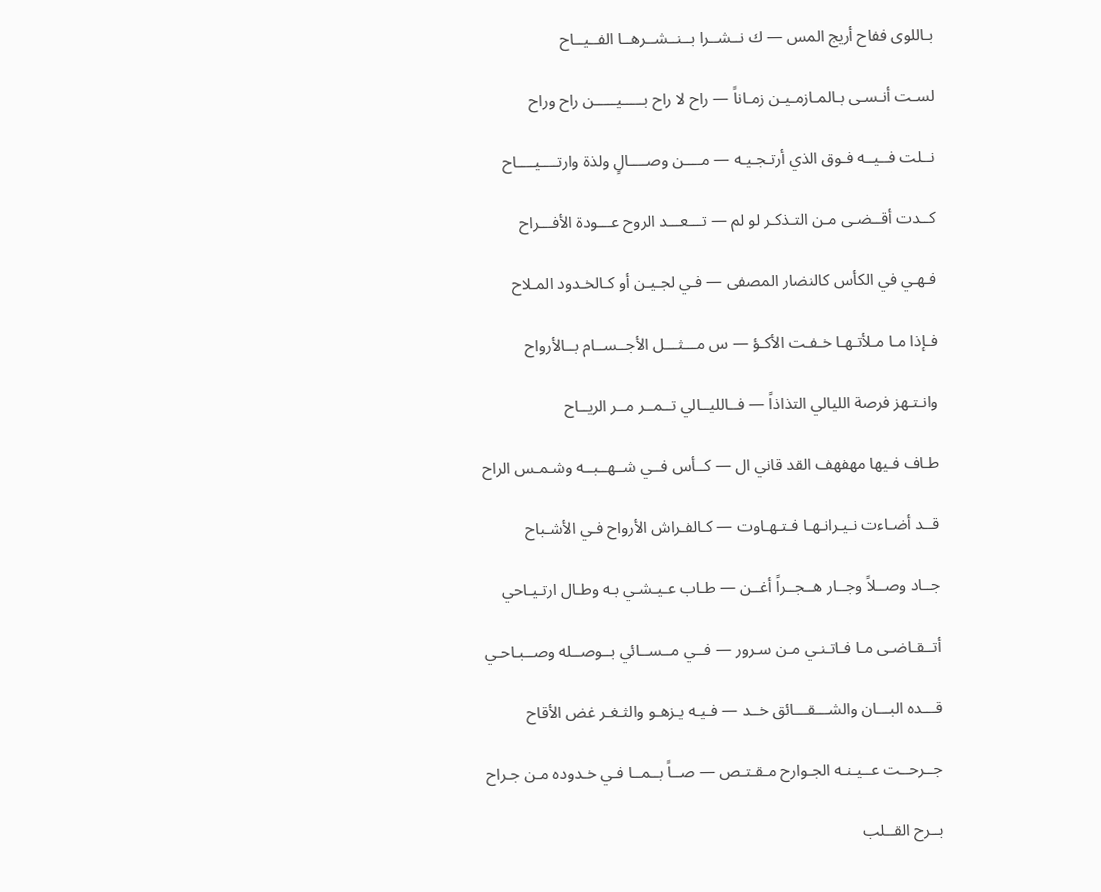بـاللوى ففاح أريج المس — ك نــشــرا بــنــشــرهــا الفــيــاح

لسـت أنـسـى بـالمـازمـيـن زمـاناً — راح لا راح بـــــيـــــن راح وراح

نــلت فــيــه فـوق الذي أرتـجـيـه — مــــن وصــــالٍ ولذة وارتــــيــــاح

كــدت أقــضـى مـن التـذكـر لو لم — تـــعـــد الروح عـــودة الأفـــراح

فـهـي في الكأس كالنضار المصفى — فـي لجـيـن أو كـالخـدود المـلاح

فـإذا مـا مـلأتـهـا خـفـت الأكـؤ — س مـــثـــل الأجــســام بــالأرواح

وانـتـهز فرصة الليالي التذاذاً — فــالليــالي تــمــر مــر الريــاح

طـاف فـيها مهفهف القد قاني ال — كــأس فــي شــهــبــه وشـمـس الراح

قــد أضـاءت نـيـرانـهـا فـتـهـاوت — كـالفـراش الأرواح فـي الأشـباح

جــاد وصــلاً وجــار هــجــراً أغــن — طـاب عـيـشـي بـه وطـال ارتـيـاحي

أتــقـاضـى مـا فـاتـنـي مـن سـرور — فــي مــســائي بــوصــله وصــبـاحـي

قـــده البـــان والشـــقـــائق خــد — فـيـه يـزهـو والثـغـر غض الأقاح

جــرحــت عــيـنـه الجـوارح مـقـتـص — صــاً بــمــا فـي خـدوده مـن جـراح

بــرح القــلب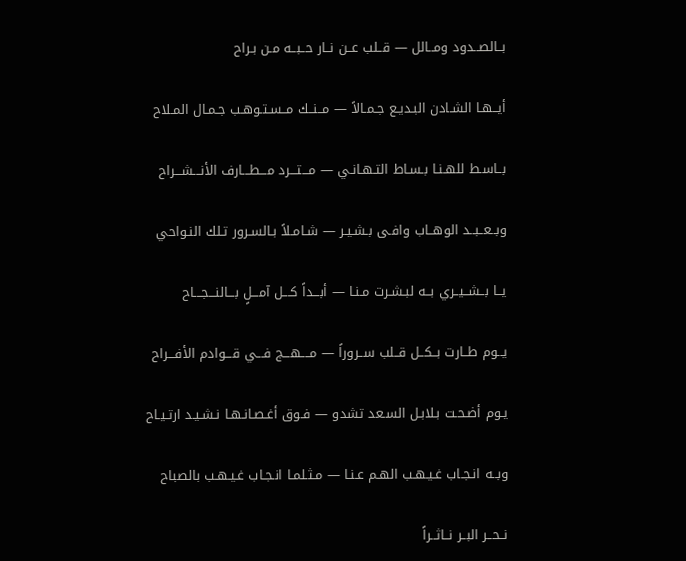بــالصــدود ومــالل — قــلب عــن نــار حــبــه مـن بـراح

أيــهـا الشـادن البـديـع جـمـالاً — مــنــك مــسـتـوهـب جـمـال المـلاح

بــاسـط للهـنـا بـسـاط التـهـانـي — مـــتـــرد مـــطـــارف الأنـــشـــراح

وبــعــبــد الوهــاب وافـى بـشـيـر — شـامـلاً بـالسـرور تـلك النـواحي

يــا بــشــيــري بــه لبـشـرت مـنـا — أبـــداً كـــل آمـــلٍ بـــالنـــجـــاح

يــوم طــارت بــكــل قــلب ســروراً — مــــهـــج فـــي قـــوادم الأفـــراح

يـوم أضـحـت بـلابـل السـعد تشدو — فـوق أغـصـانـهـا نـشـيـد ارتـيـاح

وبــه انـجـاب غـيـهـب الهـم عـنـا — مـثـلمـا انـجـاب غـيـهـب بالصباح

نــحــر البــر نــاثــراً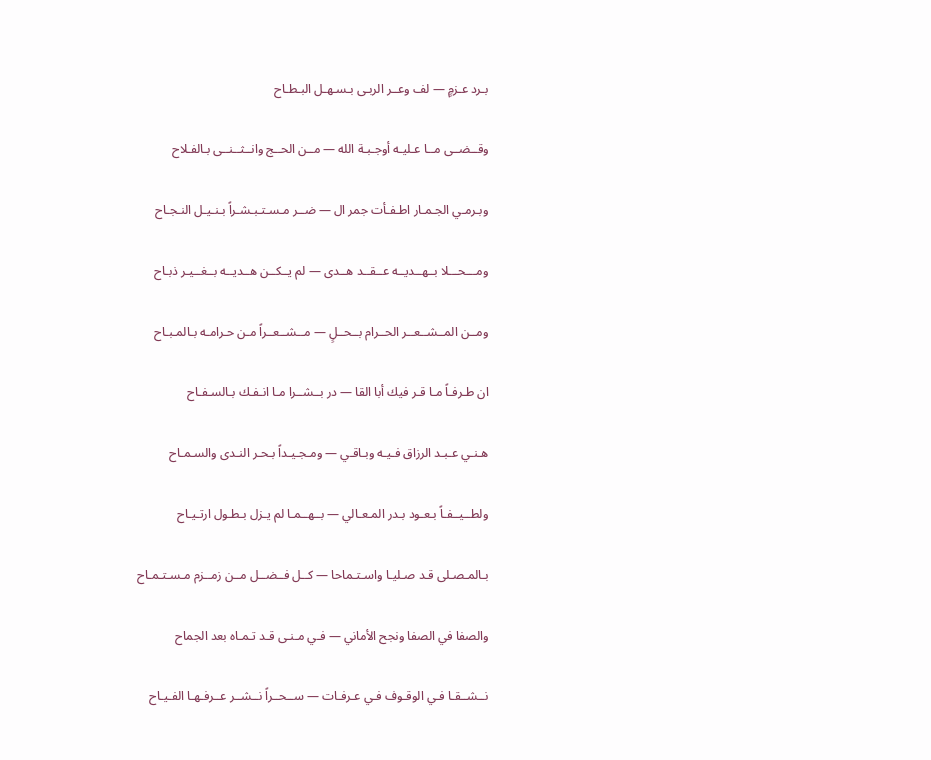بـرد عـزمٍ — لف وعــر الربـى بـسـهـل البـطـاح

وقــضــى مــا عـليـه أوجـبـة الله — مــن الحــج وانــثــنــى بـالفـلاح

وبـرمـي الجـمـار اطـفـأت جمر ال — ضــر مـسـتـبـشـراً بـنـيـل النـجـاح

ومـــحـــلا بــهــديــه عــقــد هــدى — لم يــكــن هــديــه بــغــيـر ذبـاح

ومــن المــشــعــر الحــرام بــحــلٍ — مــشــعــراً مـن حـرامـه بـالمـبـاح

ان طـرفـاً مـا قـر فيك أبا القا — در بــشــرا مـا انـفـك بـالسـفـاح

هـنـي عـبـد الرزاق فـيـه وبـاقـي — ومـجـيـداً بـحـر النـدى والسـمـاح

ولطــيــفـاً بـعـود بـدر المـعـالي — بــهــمـا لم يـزل بـطـول ارتـيـاح

بـالمـصـلى قـد صـليـا واسـتـماحا — كــل فــضــل مــن زمــزم مـسـتـمـاح

والصفا في الصفا ونجح الأماني — فـي مـنـى قـد تـمـاه بعد الجماح

نــشــقـا فـي الوقـوف فـي عـرفـات — ســحــراً نــشــر عــرفـهـا الفـيـاح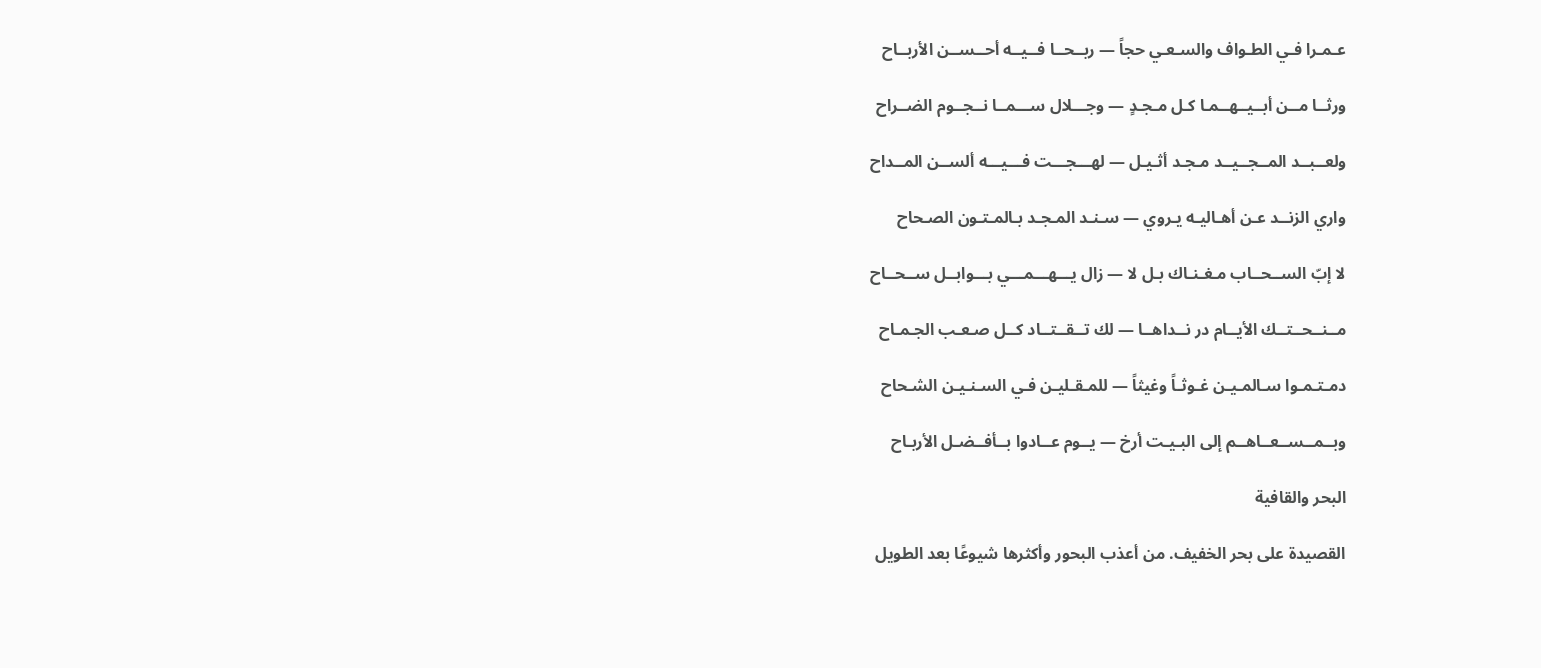عـمـرا فـي الطـواف والسـعـي حجاً — ربــحــا فــيــه أحــســن الأربــاح

ورثــا مــن أبــيــهــمـا كـل مـجـدٍ — وجـــلال ســـمــا نــجــوم الضــراح

ولعــبــد المــجــيــد مـجـد أثـيـل — لهـــجـــت فـــيـــه ألســن المــداح

واري الزنــد عـن أهـاليـه يـروي — سـنـد المـجـد بـالمـتـون الصـحاح

لا إبّ الســحــاب مـغـنـاك بـل لا — زال يـــهـــمـــي بـــوابــل ســحــاح

مــنــحــتــك الأيــام در نــداهــا — لك تــقــتــاد كــل صـعـب الجـمـاح

دمـتـمـوا سـالمـيـن غـوثـاً وغيثاً — للمـقـليـن فـي السـنـيـن الشـحاح

وبــمــســعــاهــم إلى البـيـت أرخ — يــوم عــادوا بــأفــضـل الأربـاح

البحر والقافية

القصيدة على بحر الخفيف. من أعذب البحور وأكثرها شيوعًا بعد الطويل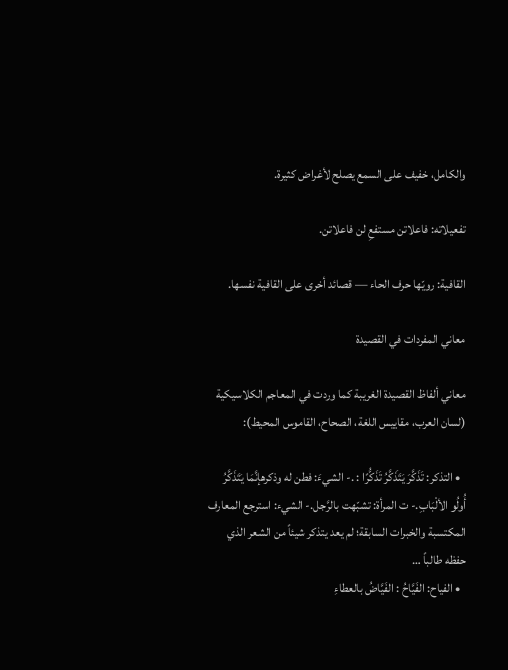والكامل، خفيف على السمع يصلح لأغراض كثيرة.

تفعيلاته: فاعلاتن مستفعِ لن فاعلاتن.

القافية: رويّها حرف الحاء — قصائد أخرى على القافية نفسها.

معاني المفردات في القصيدة

معاني ألفاظ القصيدة الغريبة كما وردت في المعاجم الكلاسيكية (لسان العرب، مقاييس اللغة، الصحاح، القاموس المحيط):

  • التذكر: تَذَكَّرَ يَتَذَكَّرُ تَذَكُّرًا : .- الشيءَ: فطن له وذكرهإنَّمَا يَتَذَكَّرُ أُولُو الألْبَابِ.- ت المرأة: تشبّهت بالرَّجل.- الشيء: استرجع المعارف المكتسبة والخبرات السابقة؛ لم يعد يتذكر شيئاً من الشعر الذي حفظه طالباً …
  • الفياح: الفَيَّاحُ : الفَيَّاضُ بالعطاءِ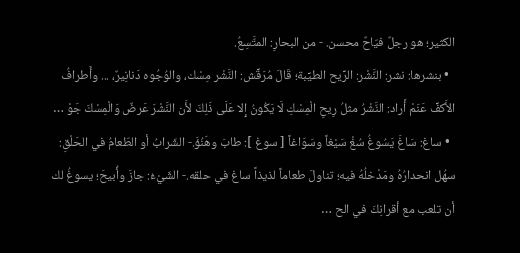الكثير؛ هو رجلٌ فيّاحٌ محسن. - من البحارِ: المتَّسِعُ.
  • بنشرها: نشر: النَّشْر: الرِّيح الطيِّبة؛ قَالَ مُرَقِّش: النَّشْر مِسْك، والوُجُوه دَنانِيرٌ، ... وأَطرافُ الأَكفِّ عَنَمْ أَراد: النَّشْرُ مثلُ رِيحِ الْمِسْكِ لَا يَكُونُ إِلا عَلَى ذَلِكَ لأَن النَّشْرَ عَرضٌ وَالْمِسْكَ جَوْ …
  • ساغ: سَاغَ يَسُوغُ سُغْ سَيْغاً وسَوَاغاً [ سوغ ]: طابَ وهَنُؤَ.- الشّرابُ أو الطّعامُ في الحَلْقِ: سهُل انحدارُهُ ومَدْخلُهُ فيه؛ تناولَ طعاماً لذيذاً ساغ في حلقه.- الشّيْءُ: جازَ وأُبيحَ؛ يسوغُ لك أن تلعب مع أقرانِكَ في الح …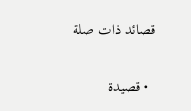قصائد ذات صلة

  • قصيدة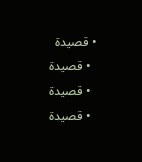• قصيدة
  • قصيدة
  • قصيدة
  • قصيدة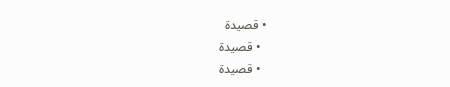• قصيدة
  • قصيدة
  • قصيدة